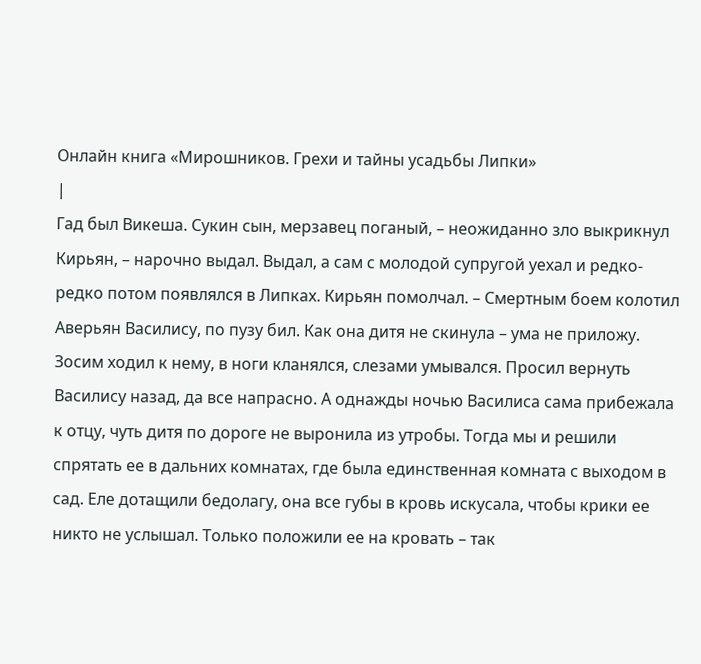Онлайн книга «Мирошников. Грехи и тайны усадьбы Липки»
|
Гад был Викеша. Сукин сын, мерзавец поганый, – неожиданно зло выкрикнул Кирьян, – нарочно выдал. Выдал, а сам с молодой супругой уехал и редко-редко потом появлялся в Липках. Кирьян помолчал. – Смертным боем колотил Аверьян Василису, по пузу бил. Как она дитя не скинула – ума не приложу. Зосим ходил к нему, в ноги кланялся, слезами умывался. Просил вернуть Василису назад, да все напрасно. А однажды ночью Василиса сама прибежала к отцу, чуть дитя по дороге не выронила из утробы. Тогда мы и решили спрятать ее в дальних комнатах, где была единственная комната с выходом в сад. Еле дотащили бедолагу, она все губы в кровь искусала, чтобы крики ее никто не услышал. Только положили ее на кровать – так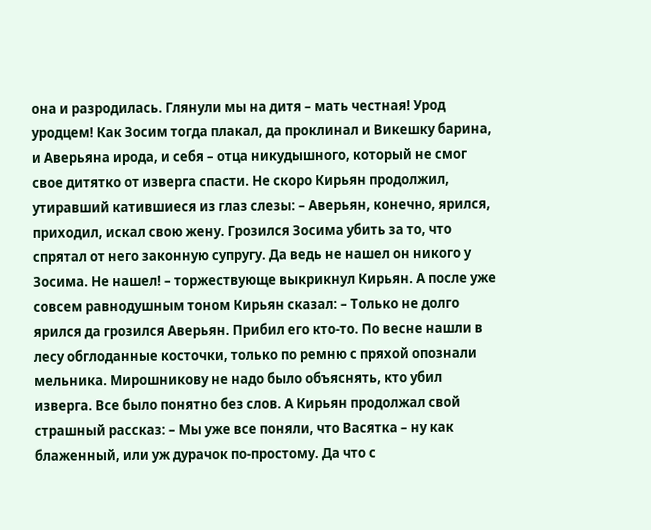она и разродилась. Глянули мы на дитя – мать честная! Урод уродцем! Как Зосим тогда плакал, да проклинал и Викешку барина, и Аверьяна ирода, и себя – отца никудышного, который не смог свое дитятко от изверга спасти. Не скоро Кирьян продолжил, утиравший катившиеся из глаз слезы: – Аверьян, конечно, ярился, приходил, искал свою жену. Грозился Зосима убить за то, что спрятал от него законную супругу. Да ведь не нашел он никого у Зосима. Не нашел! – торжествующе выкрикнул Кирьян. А после уже совсем равнодушным тоном Кирьян сказал: – Только не долго ярился да грозился Аверьян. Прибил его кто-то. По весне нашли в лесу обглоданные косточки, только по ремню с пряхой опознали мельника. Мирошникову не надо было объяснять, кто убил изверга. Все было понятно без слов. А Кирьян продолжал свой страшный рассказ: – Мы уже все поняли, что Васятка – ну как блаженный, или уж дурачок по-простому. Да что с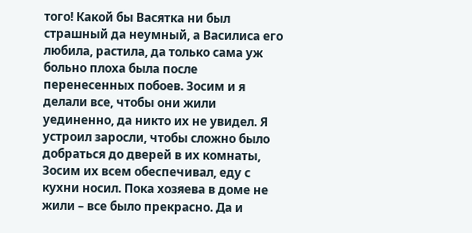того! Какой бы Васятка ни был страшный да неумный, а Василиса его любила, растила, да только сама уж больно плоха была после перенесенных побоев. Зосим и я делали все, чтобы они жили уединенно, да никто их не увидел. Я устроил заросли, чтобы сложно было добраться до дверей в их комнаты, Зосим их всем обеспечивал, еду с кухни носил. Пока хозяева в доме не жили – все было прекрасно. Да и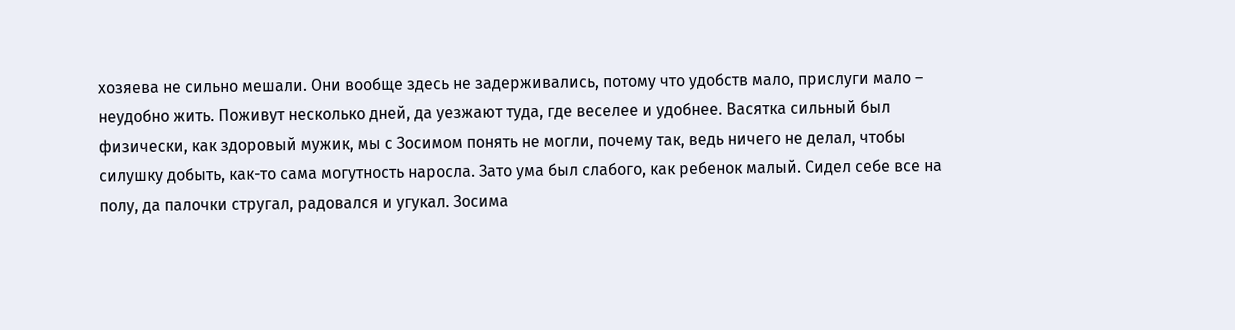хозяева не сильно мешали. Они вообще здесь не задерживались, потому что удобств мало, прислуги мало – неудобно жить. Поживут несколько дней, да уезжают туда, где веселее и удобнее. Васятка сильный был физически, как здоровый мужик, мы с Зосимом понять не могли, почему так, ведь ничего не делал, чтобы силушку добыть, как-то сама могутность наросла. Зато ума был слабого, как ребенок малый. Сидел себе все на полу, да палочки стругал, радовался и угукал. Зосима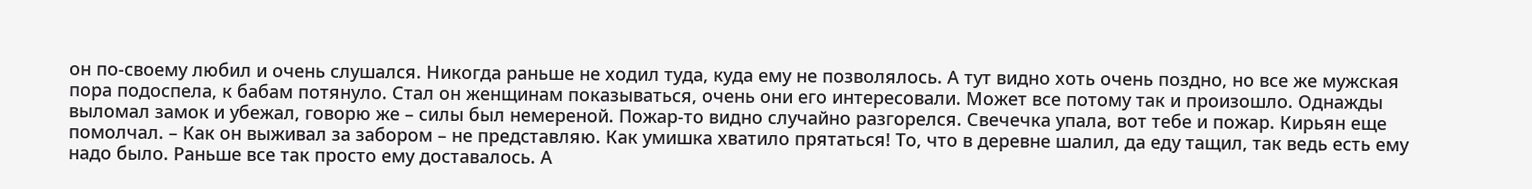он по-своему любил и очень слушался. Никогда раньше не ходил туда, куда ему не позволялось. А тут видно хоть очень поздно, но все же мужская пора подоспела, к бабам потянуло. Стал он женщинам показываться, очень они его интересовали. Может все потому так и произошло. Однажды выломал замок и убежал, говорю же – силы был немереной. Пожар-то видно случайно разгорелся. Свечечка упала, вот тебе и пожар. Кирьян еще помолчал. – Как он выживал за забором – не представляю. Как умишка хватило прятаться! То, что в деревне шалил, да еду тащил, так ведь есть ему надо было. Раньше все так просто ему доставалось. А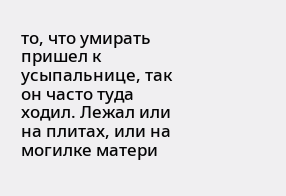то, что умирать пришел к усыпальнице, так он часто туда ходил. Лежал или на плитах, или на могилке матери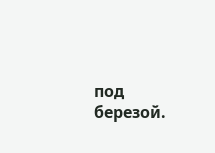под березой.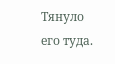Тянуло его туда.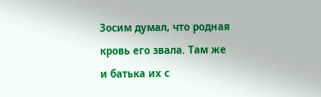Зосим думал, что родная кровь его звала. Там же и батька их с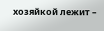хозяйкой лежит –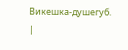Викешка-душегуб. |